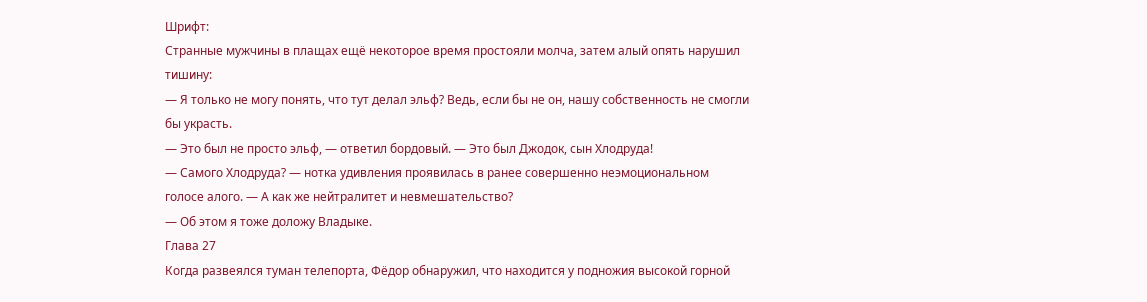Шрифт:
Странные мужчины в плащах ещё некоторое время простояли молча, затем алый опять нарушил тишину:
— Я только не могу понять, что тут делал эльф? Ведь, если бы не он, нашу собственность не смогли бы украсть.
— Это был не просто эльф, — ответил бордовый. — Это был Джодок, сын Хлодруда!
— Самого Хлодруда? — нотка удивления проявилась в ранее совершенно неэмоциональном голосе алого. — А как же нейтралитет и невмешательство?
— Об этом я тоже доложу Владыке.
Глава 27
Когда развеялся туман телепорта, Фёдор обнаружил, что находится у подножия высокой горной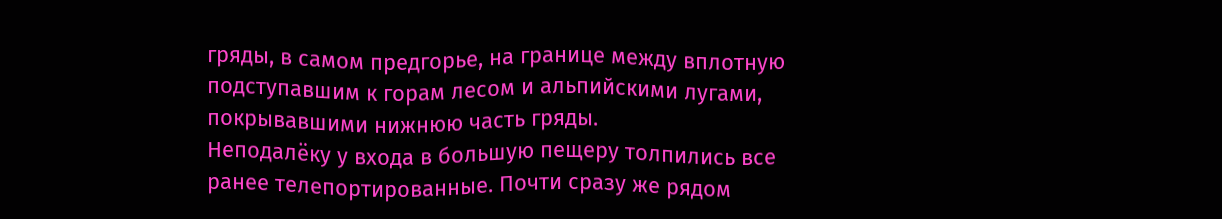гряды, в самом предгорье, на границе между вплотную подступавшим к горам лесом и альпийскими лугами, покрывавшими нижнюю часть гряды.
Неподалёку у входа в большую пещеру толпились все ранее телепортированные. Почти сразу же рядом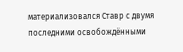материализовался Ставр с двумя последними освобождёнными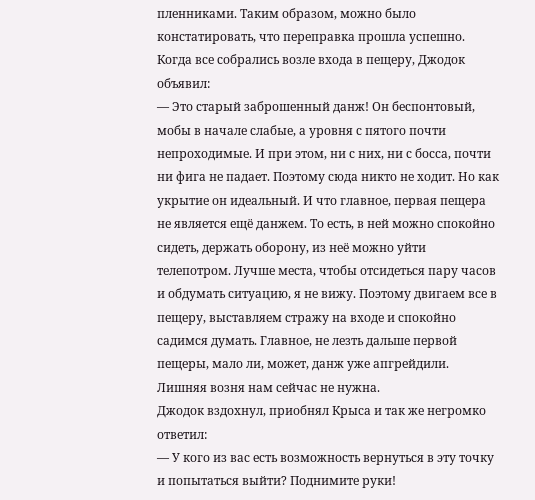пленниками. Таким образом, можно было констатировать, что переправка прошла успешно.
Когда все собрались возле входа в пещеру, Джодок объявил:
— Это старый заброшенный данж! Он беспонтовый, мобы в начале слабые, а уровня с пятого почти непроходимые. И при этом, ни с них, ни с босса, почти ни фига не падает. Поэтому сюда никто не ходит. Но как укрытие он идеальный. И что главное, первая пещера не является ещё данжем. То есть, в ней можно спокойно сидеть, держать оборону, из неё можно уйти телепотром. Лучше места, чтобы отсидеться пару часов и обдумать ситуацию, я не вижу. Поэтому двигаем все в пещеру, выставляем стражу на входе и спокойно садимся думать. Главное, не лезть дальше первой пещеры, мало ли, может, данж уже апгрейдили. Лишняя возня нам сейчас не нужна.
Джодок вздохнул, приобнял Крыса и так же негромко ответил:
— У кого из вас есть возможность вернуться в эту точку и попытаться выйти? Поднимите руки!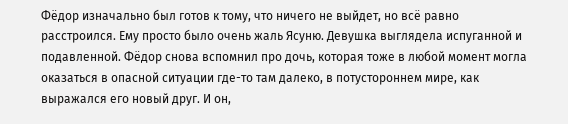Фёдор изначально был готов к тому, что ничего не выйдет, но всё равно расстроился. Ему просто было очень жаль Ясуню. Девушка выглядела испуганной и подавленной. Фёдор снова вспомнил про дочь, которая тоже в любой момент могла оказаться в опасной ситуации где-то там далеко, в потустороннем мире, как выражался его новый друг. И он,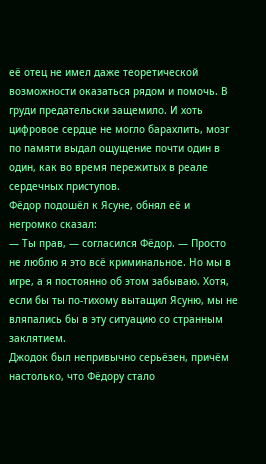её отец не имел даже теоретической возможности оказаться рядом и помочь. В груди предательски защемило. И хоть цифровое сердце не могло барахлить, мозг по памяти выдал ощущение почти один в один, как во время пережитых в реале сердечных приступов.
Фёдор подошёл к Ясуне, обнял её и негромко сказал:
— Ты прав, — согласился Фёдор. — Просто не люблю я это всё криминальное. Но мы в игре, а я постоянно об этом забываю. Хотя, если бы ты по-тихому вытащил Ясуню, мы не вляпались бы в эту ситуацию со странным заклятием.
Джодок был непривычно серьёзен, причём настолько, что Фёдору стало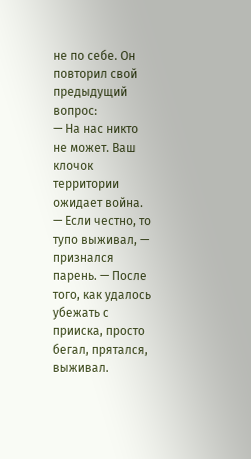не по себе. Он повторил свой предыдущий вопрос:
— На нас никто не может. Ваш клочок территории ожидает война.
— Если честно, то тупо выживал, — признался парень. — После того, как удалось убежать с прииска, просто бегал, прятался, выживал.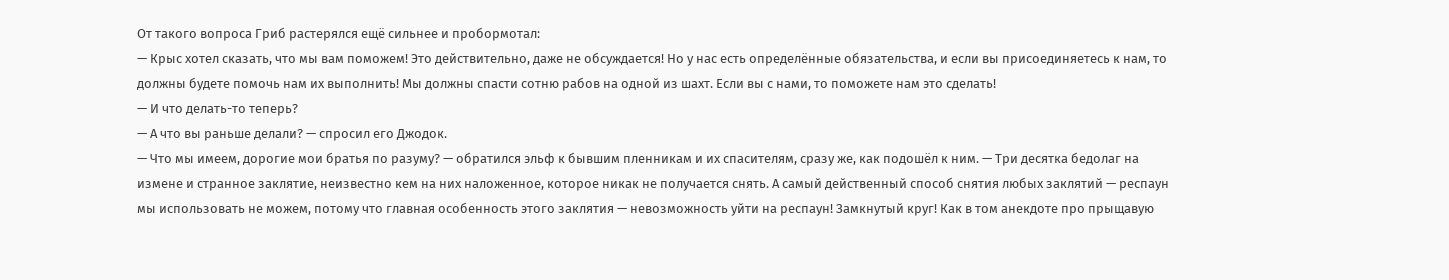От такого вопроса Гриб растерялся ещё сильнее и пробормотал:
— Крыс хотел сказать, что мы вам поможем! Это действительно, даже не обсуждается! Но у нас есть определённые обязательства, и если вы присоединяетесь к нам, то должны будете помочь нам их выполнить! Мы должны спасти сотню рабов на одной из шахт. Если вы с нами, то поможете нам это сделать!
— И что делать-то теперь?
— А что вы раньше делали? — спросил его Джодок.
— Что мы имеем, дорогие мои братья по разуму? — обратился эльф к бывшим пленникам и их спасителям, сразу же, как подошёл к ним. — Три десятка бедолаг на измене и странное заклятие, неизвестно кем на них наложенное, которое никак не получается снять. А самый действенный способ снятия любых заклятий — респаун мы использовать не можем, потому что главная особенность этого заклятия — невозможность уйти на респаун! Замкнутый круг! Как в том анекдоте про прыщавую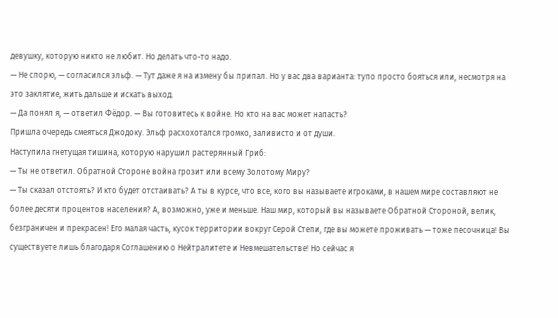девушку, которую никто не любит. Но делать что-то надо.
— Не спорю, — согласился эльф. — Тут даже я на измену бы припал. Но у вас два варианта: тупо просто бояться или, несмотря на это заклятие, жить дальше и искать выход.
— Да понял я, — ответил Фёдор. — Вы готовитесь к войне. Но кто на вас может напасть?
Пришла очередь смеяться Джодоку. Эльф расхохотался громко, заливисто и от души.
Наступила гнетущая тишина, которую нарушил растерянный Гриб:
— Ты не ответил. Обратной Стороне война грозит или всему Золотому Миру?
— Ты сказал отстоять? И кто будет отстаивать? А ты в курсе, что все, кого вы называете игроками, в нашем мире составляют не более десяти процентов населения? А, возможно, уже и меньше. Наш мир, который вы называете Обратной Стороной, велик, безграничен и прекрасен! Его малая часть, кусок территории вокруг Серой Степи, где вы можете проживать — тоже песочница! Вы существуете лишь благодаря Соглашению о Нейтралитете и Невмешательстве! Но сейчас я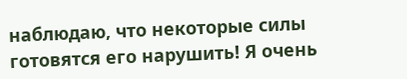наблюдаю, что некоторые силы готовятся его нарушить! Я очень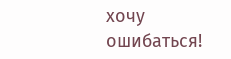хочу ошибаться!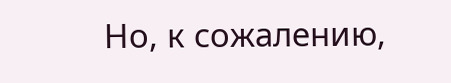Но, к сожалению,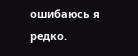ошибаюсь я редко.